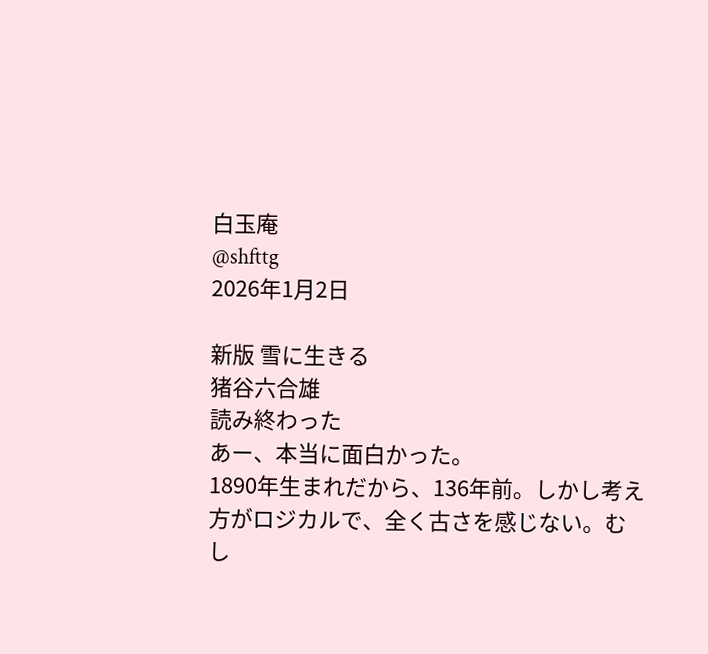白玉庵
@shfttg
2026年1月2日

新版 雪に生きる
猪谷六合雄
読み終わった
あー、本当に面白かった。
1890年生まれだから、136年前。しかし考え方がロジカルで、全く古さを感じない。むし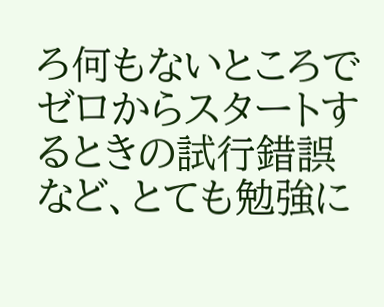ろ何もないところでゼロからスタートするときの試行錯誤など、とても勉強に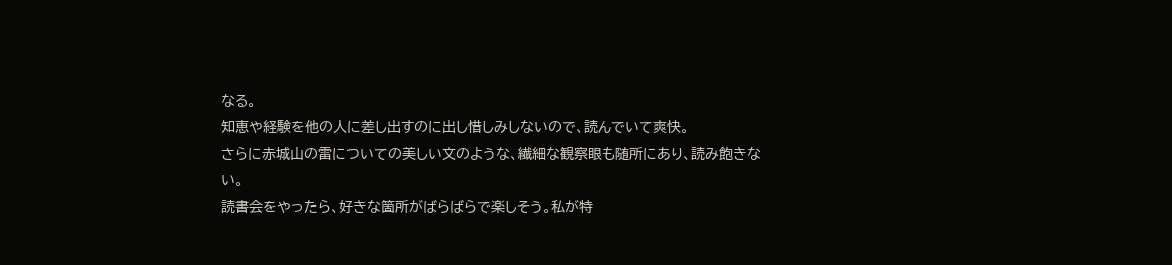なる。
知恵や経験を他の人に差し出すのに出し惜しみしないので、読んでいて爽快。
さらに赤城山の雷についての美しい文のような、繊細な観察眼も随所にあり、読み飽きない。
読書会をやったら、好きな箇所がばらばらで楽しそう。私が特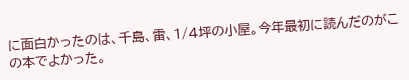に面白かったのは、千島、雷、1/4坪の小屋。今年最初に読んだのがこの本でよかった。